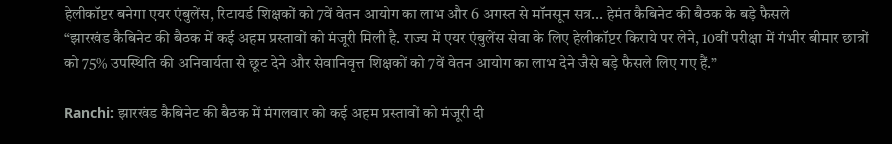हेलीकॉप्टर बनेगा एयर एंबुलेंस, रिटायर्ड शिक्षकों को 7वें वेतन आयोग का लाभ और 6 अगस्त से मॉनसून सत्र... हेमंत कैबिनेट की बैठक के बड़े फैसले
“झारखंड कैबिनेट की बैठक में कई अहम प्रस्तावों को मंजूरी मिली है. राज्य में एयर एंबुलेंस सेवा के लिए हेलीकॉप्टर किराये पर लेने, 10वीं परीक्षा में गंभीर बीमार छात्रों को 75% उपस्थिति की अनिवार्यता से छूट देने और सेवानिवृत्त शिक्षकों को 7वें वेतन आयोग का लाभ देने जैसे बड़े फैसले लिए गए हैं.”

Ranchi: झारखंड कैबिनेट की बैठक में मंगलवार को कई अहम प्रस्तावों को मंजूरी दी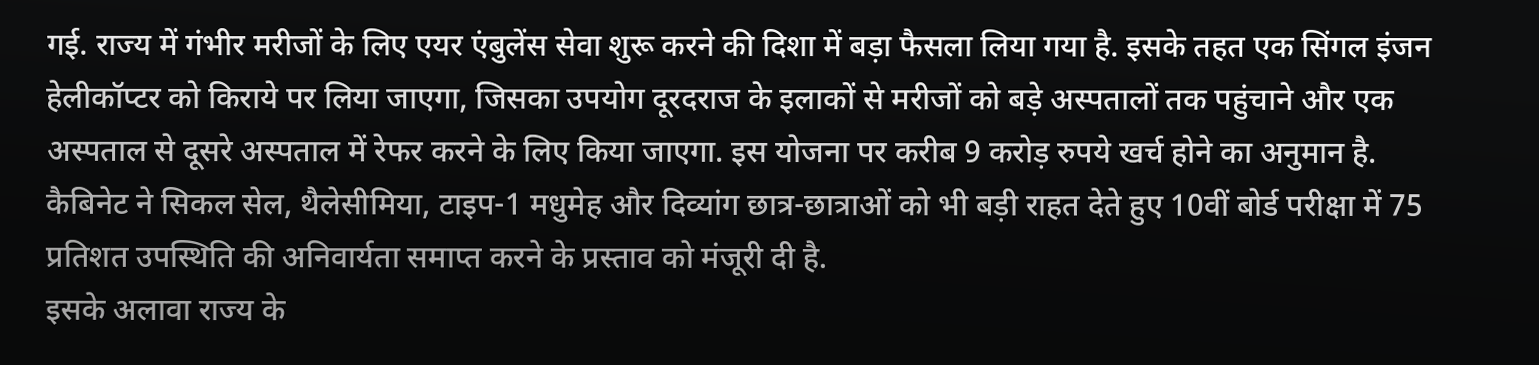गई. राज्य में गंभीर मरीजों के लिए एयर एंबुलेंस सेवा शुरू करने की दिशा में बड़ा फैसला लिया गया है. इसके तहत एक सिंगल इंजन हेलीकॉप्टर को किराये पर लिया जाएगा, जिसका उपयोग दूरदराज के इलाकों से मरीजों को बड़े अस्पतालों तक पहुंचाने और एक अस्पताल से दूसरे अस्पताल में रेफर करने के लिए किया जाएगा. इस योजना पर करीब 9 करोड़ रुपये खर्च होने का अनुमान है.
कैबिनेट ने सिकल सेल, थैलेसीमिया, टाइप-1 मधुमेह और दिव्यांग छात्र-छात्राओं को भी बड़ी राहत देते हुए 10वीं बोर्ड परीक्षा में 75 प्रतिशत उपस्थिति की अनिवार्यता समाप्त करने के प्रस्ताव को मंजूरी दी है.
इसके अलावा राज्य के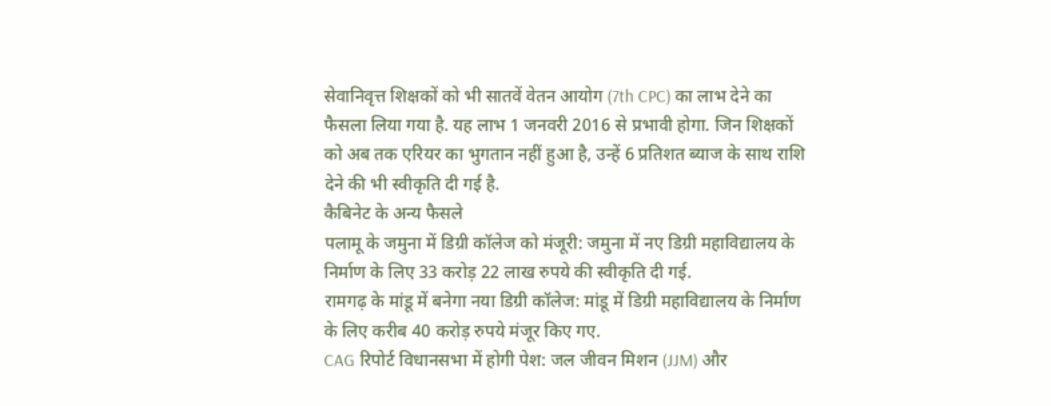सेवानिवृत्त शिक्षकों को भी सातवें वेतन आयोग (7th CPC) का लाभ देने का फैसला लिया गया है. यह लाभ 1 जनवरी 2016 से प्रभावी होगा. जिन शिक्षकों को अब तक एरियर का भुगतान नहीं हुआ है, उन्हें 6 प्रतिशत ब्याज के साथ राशि देने की भी स्वीकृति दी गई है.
कैबिनेट के अन्य फैसले
पलामू के जमुना में डिग्री कॉलेज को मंजूरी: जमुना में नए डिग्री महाविद्यालय के निर्माण के लिए 33 करोड़ 22 लाख रुपये की स्वीकृति दी गई.
रामगढ़ के मांडू में बनेगा नया डिग्री कॉलेज: मांडू में डिग्री महाविद्यालय के निर्माण के लिए करीब 40 करोड़ रुपये मंजूर किए गए.
CAG रिपोर्ट विधानसभा में होगी पेश: जल जीवन मिशन (JJM) और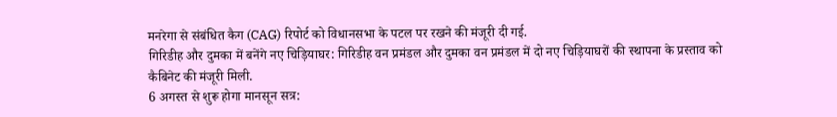मनरेगा से संबंधित कैग (CAG) रिपोर्ट को विधानसभा के पटल पर रखने की मंजूरी दी गई.
गिरिडीह और दुमका में बनेंगे नए चिड़ियाघर: गिरिडीह वन प्रमंडल और दुमका वन प्रमंडल में दो नए चिड़ियाघरों की स्थापना के प्रस्ताव को कैबिनेट की मंजूरी मिली.
6 अगस्त से शुरू होगा मानसून सत्र: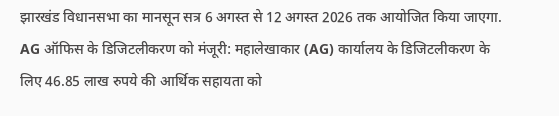झारखंड विधानसभा का मानसून सत्र 6 अगस्त से 12 अगस्त 2026 तक आयोजित किया जाएगा.
AG ऑफिस के डिजिटलीकरण को मंजूरी: महालेखाकार (AG) कार्यालय के डिजिटलीकरण के लिए 46.85 लाख रुपये की आर्थिक सहायता को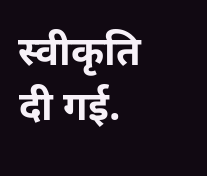स्वीकृति दी गई.